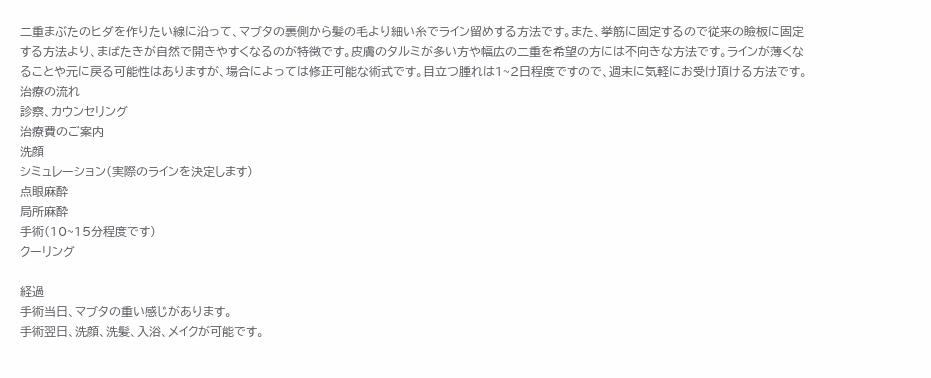二重まぶたのヒダを作りたい線に沿って、マブタの裏側から髪の毛より細い糸でライン留めする方法です。また、挙筋に固定するので従来の瞼板に固定する方法より、まばたきが自然で開きやすくなるのが特徴です。皮膚のタルミが多い方や幅広の二重を希望の方には不向きな方法です。ラインが薄くなることや元に戻る可能性はありますが、場合によっては修正可能な術式です。目立つ腫れは1~2日程度ですので、週末に気軽にお受け頂ける方法です。
治療の流れ
診察、カウンセリング
治療費のご案内
洗顔
シミュレーション(実際のラインを決定します)
点眼麻酔
局所麻酔
手術(10~15分程度です)
クーリング

経過
手術当日、マブタの重い感じがあります。
手術翌日、洗顔、洗髪、入浴、メイクが可能です。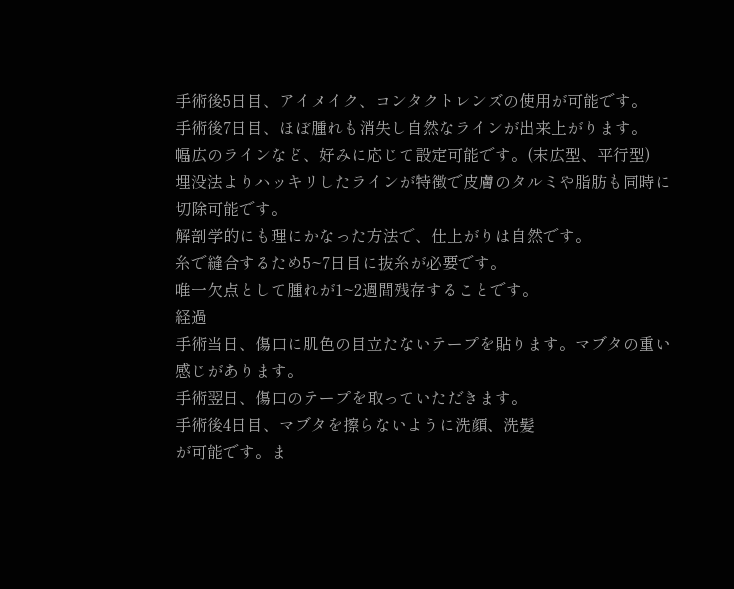手術後5日目、アイメイク、コンタクトレンズの使用が可能です。
手術後7日目、ほぼ腫れも消失し自然なラインが出来上がります。
幅広のラインなど、好みに応じて設定可能です。(末広型、平行型)
埋没法よりハッキリしたラインが特徴で皮膚のタルミや脂肪も同時に切除可能です。
解剖学的にも理にかなった方法で、仕上がりは自然です。
糸で縫合するため5~7日目に抜糸が必要です。
唯一欠点として腫れが1~2週間残存することです。
経過
手術当日、傷口に肌色の目立たないテープを貼ります。マブタの重い感じがあります。
手術翌日、傷口のテープを取っていただきます。
手術後4日目、マブタを擦らないように洗顔、洗髪
が可能です。ま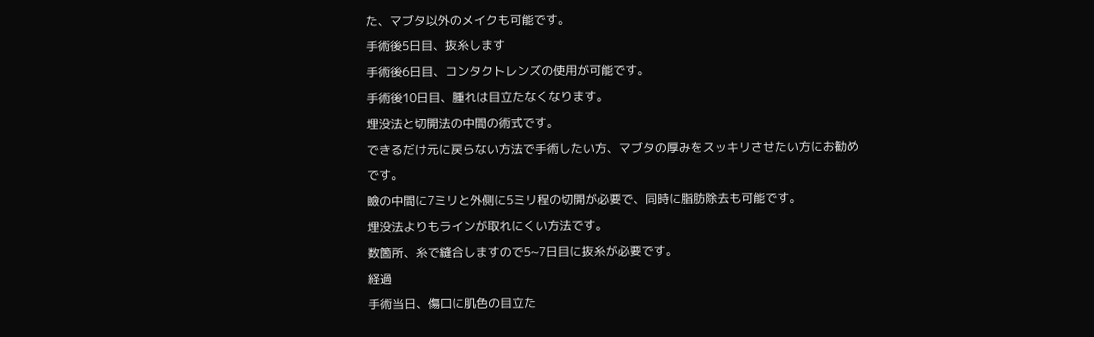た、マブタ以外のメイクも可能です。
手術後5日目、抜糸します
手術後6日目、コンタクトレンズの使用が可能です。
手術後10日目、腫れは目立たなくなります。
埋没法と切開法の中間の術式です。
できるだけ元に戻らない方法で手術したい方、マブタの厚みをスッキリさせたい方にお勧めです。
瞼の中間に7ミリと外側に5ミリ程の切開が必要で、同時に脂肪除去も可能です。
埋没法よりもラインが取れにくい方法です。
数箇所、糸で縫合しますので5~7日目に抜糸が必要です。
経過
手術当日、傷口に肌色の目立た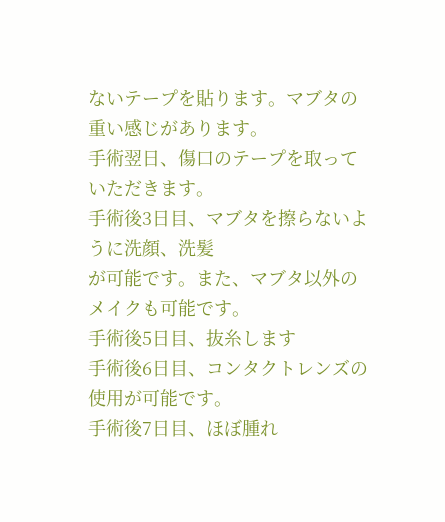ないテープを貼ります。マブタの重い感じがあります。
手術翌日、傷口のテープを取っていただきます。
手術後3日目、マブタを擦らないように洗顔、洗髪
が可能です。また、マブタ以外のメイクも可能です。
手術後5日目、抜糸します
手術後6日目、コンタクトレンズの使用が可能です。
手術後7日目、ほぼ腫れ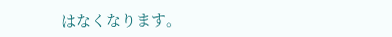はなくなります。